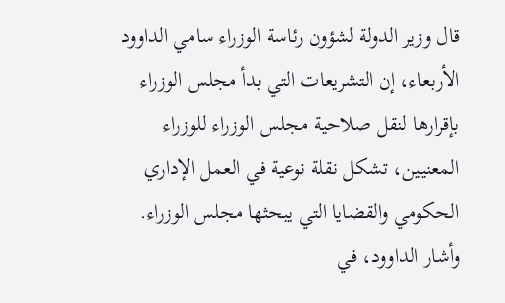قال وزير الدولة لشؤون رئاسة الوزراء سامي الداوود الأربعاء، إن التشريعات التي بدأ مجلس الوزراء بإقرارها لنقل صلاحية مجلس الوزراء للوزراء المعنيين، تشكل نقلة نوعية في العمل الإداري الحكومي والقضايا التي يبحثها مجلس الوزراء.
وأشار الداوود، في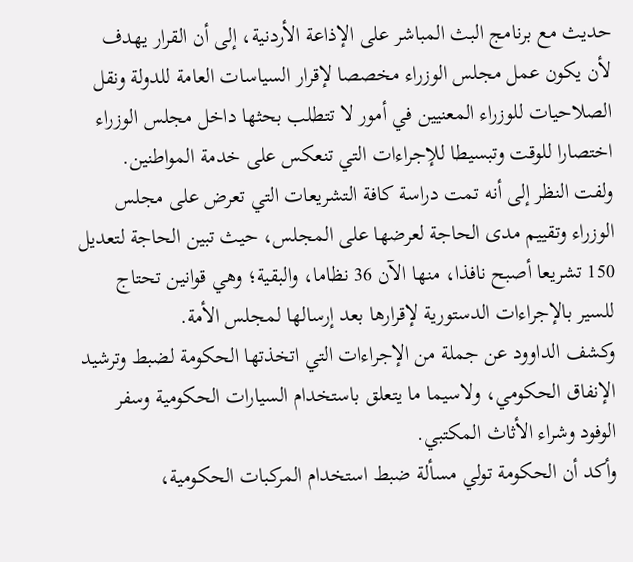حديث مع برنامج البث المباشر على الإذاعة الأردنية، إلى أن القرار يهدف لأن يكون عمل مجلس الوزراء مخصصا لإقرار السياسات العامة للدولة ونقل الصلاحيات للوزراء المعنيين في أمور لا تتطلب بحثها داخل مجلس الوزراء اختصارا للوقت وتبسيطا للإجراءات التي تنعكس على خدمة المواطنين.
ولفت النظر إلى أنه تمت دراسة كافة التشريعات التي تعرض على مجلس الوزراء وتقييم مدى الحاجة لعرضها على المجلس، حيث تبين الحاجة لتعديل 150 تشريعا أصبح نافذا، منها الآن 36 نظاما، والبقية؛ وهي قوانين تحتاج للسير بالإجراءات الدستورية لإقرارها بعد إرسالها لمجلس الأمة.
وكشف الداوود عن جملة من الإجراءات التي اتخذتها الحكومة لضبط وترشيد الإنفاق الحكومي، ولاسيما ما يتعلق باستخدام السيارات الحكومية وسفر الوفود وشراء الأثاث المكتبي.
وأكد أن الحكومة تولي مسألة ضبط استخدام المركبات الحكومية،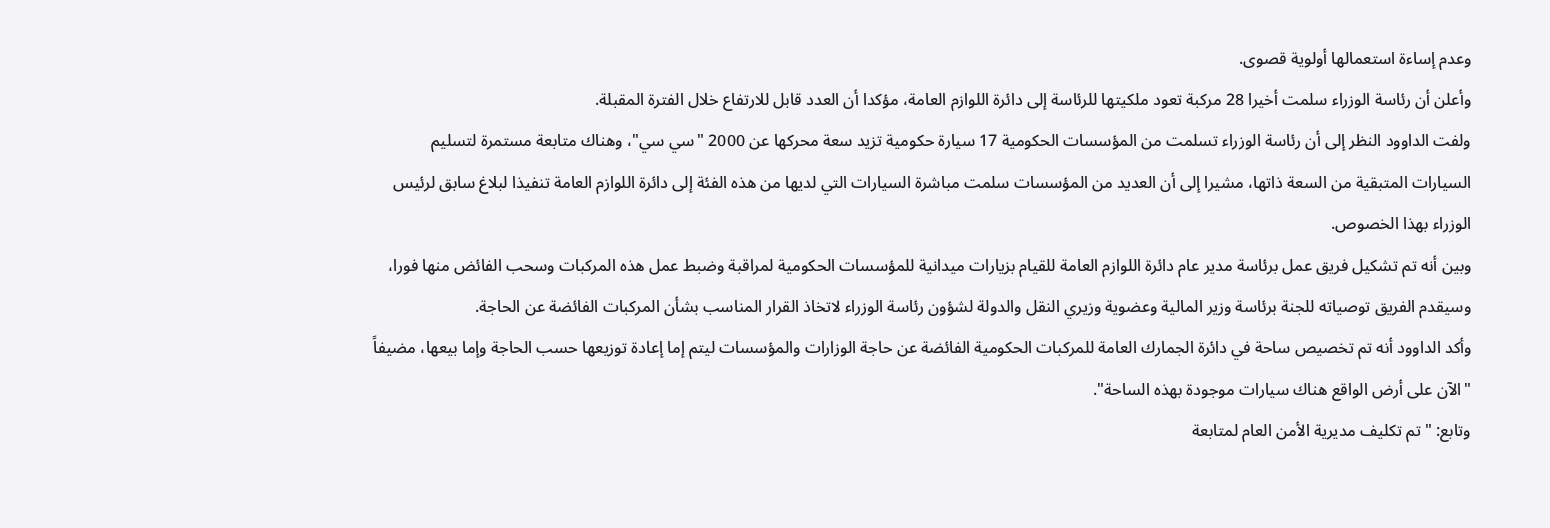وعدم إساءة استعمالها أولوية قصوى.
وأعلن أن رئاسة الوزراء سلمت أخيرا 28 مركبة تعود ملكيتها للرئاسة إلى دائرة اللوازم العامة، مؤكدا أن العدد قابل للارتفاع خلال الفترة المقبلة.
ولفت الداوود النظر إلى أن رئاسة الوزراء تسلمت من المؤسسات الحكومية 17 سيارة حكومية تزيد سعة محركها عن 2000 "سي سي"، وهناك متابعة مستمرة لتسليم السيارات المتبقية من السعة ذاتها، مشيرا إلى أن العديد من المؤسسات سلمت مباشرة السيارات التي لديها من هذه الفئة إلى دائرة اللوازم العامة تنفيذا لبلاغ سابق لرئيس الوزراء بهذا الخصوص.
وبين أنه تم تشكيل فريق عمل برئاسة مدير عام دائرة اللوازم العامة للقيام بزيارات ميدانية للمؤسسات الحكومية لمراقبة وضبط عمل هذه المركبات وسحب الفائض منها فورا، وسيقدم الفريق توصياته للجنة برئاسة وزير المالية وعضوية وزيري النقل والدولة لشؤون رئاسة الوزراء لاتخاذ القرار المناسب بشأن المركبات الفائضة عن الحاجة.
وأكد الداوود أنه تم تخصيص ساحة في دائرة الجمارك العامة للمركبات الحكومية الفائضة عن حاجة الوزارات والمؤسسات ليتم إما إعادة توزيعها حسب الحاجة وإما بيعها، مضيفاً "الآن على أرض الواقع هناك سيارات موجودة بهذه الساحة".
وتابع: "تم تكليف مديرية الأمن العام لمتابعة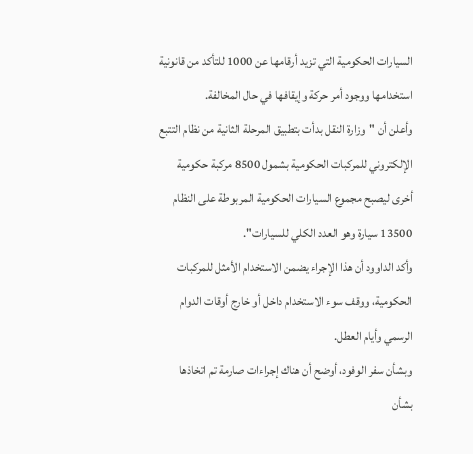السيارات الحكومية التي تزيد أرقامها عن 1000 للتأكد من قانونية استخدامها ووجود أمر حركة وإيقافها في حال المخالفة.
وأعلن أن "وزارة النقل بدأت بتطبيق المرحلة الثانية من نظام التتبع الإلكتروني للمركبات الحكومية بشمول 8500 مركبة حكومية أخرى ليصبح مجموع السيارات الحكومية المربوطة على النظام 13500 سيارة وهو العدد الكلي للسيارات".
وأكد الداوود أن هذا الإجراء يضمن الاستخدام الأمثل للمركبات الحكومية، ووقف سوء الاستخدام داخل أو خارج أوقات الدوام الرسمي وأيام العطل.
وبشأن سفر الوفود، أوضح أن هناك إجراءات صارمة تم اتخاذها بشأن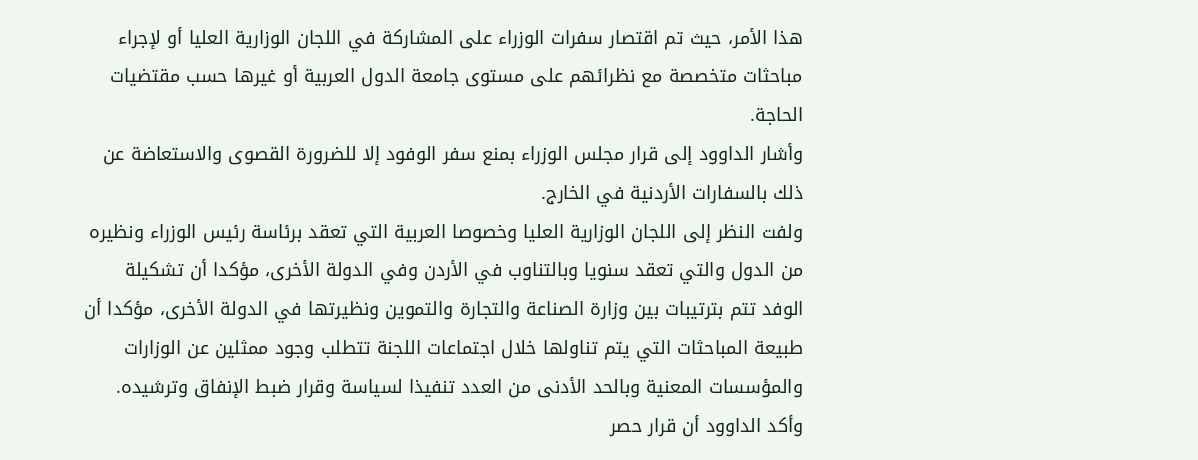هذا الأمر، حيث تم اقتصار سفرات الوزراء على المشاركة في اللجان الوزارية العليا أو لإجراء مباحثات متخصصة مع نظرائهم على مستوى جامعة الدول العربية أو غيرها حسب مقتضيات الحاجة.
وأشار الداوود إلى قرار مجلس الوزراء بمنع سفر الوفود إلا للضرورة القصوى والاستعاضة عن ذلك بالسفارات الأردنية في الخارج.
ولفت النظر إلى اللجان الوزارية العليا وخصوصا العربية التي تعقد برئاسة رئيس الوزراء ونظيره من الدول والتي تعقد سنويا وبالتناوب في الأردن وفي الدولة الأخرى، مؤكدا أن تشكيلة الوفد تتم بترتيبات بين وزارة الصناعة والتجارة والتموين ونظيرتها في الدولة الأخرى، مؤكدا أن طبيعة المباحثات التي يتم تناولها خلال اجتماعات اللجنة تتطلب وجود ممثلين عن الوزارات والمؤسسات المعنية وبالحد الأدنى من العدد تنفيذا لسياسة وقرار ضبط الإنفاق وترشيده.
وأكد الداوود أن قرار حصر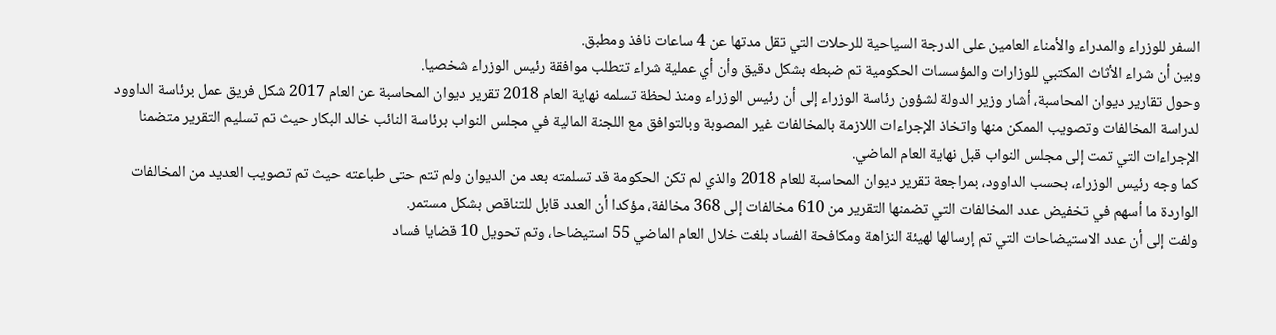السفر للوزراء والمدراء والأمناء العامين على الدرجة السياحية للرحلات التي تقل مدتها عن 4 ساعات نافذ ومطبق.
وبين أن شراء الأثاث المكتبي للوزارات والمؤسسات الحكومية تم ضبطه بشكل دقيق وأن أي عملية شراء تتطلب موافقة رئيس الوزراء شخصيا.
وحول تقارير ديوان المحاسبة، أشار وزير الدولة لشؤون رئاسة الوزراء إلى أن رئيس الوزراء ومنذ لحظة تسلمه نهاية العام 2018 تقرير ديوان المحاسبة عن العام 2017 شكل فريق عمل برئاسة الداوود لدراسة المخالفات وتصويب الممكن منها واتخاذ الإجراءات اللازمة بالمخالفات غير المصوبة وبالتوافق مع اللجنة المالية في مجلس النواب برئاسة النائب خالد البكار حيث تم تسليم التقرير متضمنا الإجراءات التي تمت إلى مجلس النواب قبل نهاية العام الماضي.
كما وجه رئيس الوزراء، بحسب الداوود، بمراجعة تقرير ديوان المحاسبة للعام 2018 والذي لم تكن الحكومة قد تسلمته بعد من الديوان ولم تتم حتى طباعته حيث تم تصويب العديد من المخالفات الواردة ما أسهم في تخفيض عدد المخالفات التي تضمنها التقرير من 610 مخالفات إلى 368 مخالفة، مؤكدا أن العدد قابل للتناقص بشكل مستمر.
ولفت إلى أن عدد الاستيضاحات التي تم إرسالها لهيئة النزاهة ومكافحة الفساد بلغت خلال العام الماضي 55 استيضاحا، وتم تحويل 10 قضايا فساد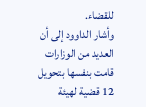للقضاء.
وأشار الداوود إلى أن العديد من الوزارات قامت بنفسها بتحويل 12 قضية لهيئة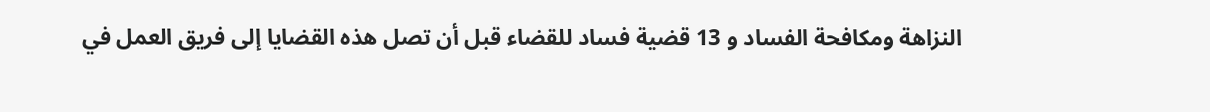النزاهة ومكافحة الفساد و 13 قضية فساد للقضاء قبل أن تصل هذه القضايا إلى فريق العمل في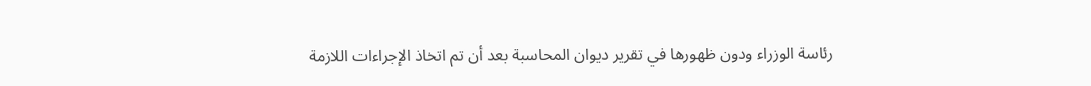رئاسة الوزراء ودون ظهورها في تقرير ديوان المحاسبة بعد أن تم اتخاذ الإجراءات اللازمة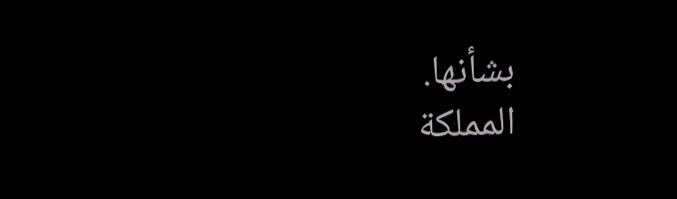بشأنها.
المملكة